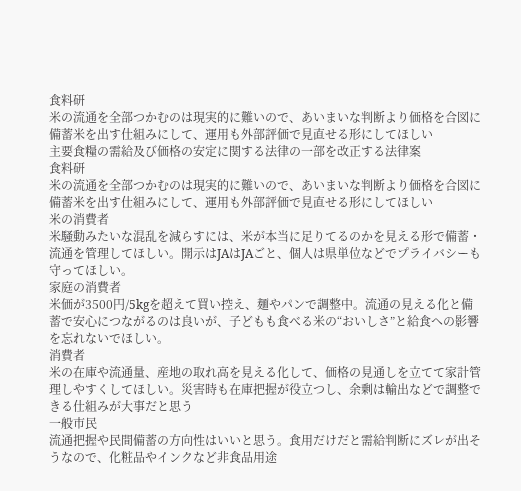食料研
米の流通を全部つかむのは現実的に難いので、あいまいな判断より価格を合図に備蓄米を出す仕組みにして、運用も外部評価で見直せる形にしてほしい
主要食糧の需給及び価格の安定に関する法律の一部を改正する法律案
食料研
米の流通を全部つかむのは現実的に難いので、あいまいな判断より価格を合図に備蓄米を出す仕組みにして、運用も外部評価で見直せる形にしてほしい
米の消費者
米騒動みたいな混乱を減らすには、米が本当に足りてるのかを見える形で備蓄・流通を管理してほしい。開示はJAはJAごと、個人は県単位などでプライバシーも守ってほしい。
家庭の消費者
米価が3500円/5kgを超えて買い控え、麺やパンで調整中。流通の見える化と備蓄で安心につながるのは良いが、子どもも食べる米の“おいしさ”と給食への影響を忘れないでほしい。
消費者
米の在庫や流通量、産地の取れ高を見える化して、価格の見通しを立てて家計管理しやすくしてほしい。災害時も在庫把握が役立つし、余剰は輸出などで調整できる仕組みが大事だと思う
一般市民
流通把握や民間備蓄の方向性はいいと思う。食用だけだと需給判断にズレが出そうなので、化粧品やインクなど非食品用途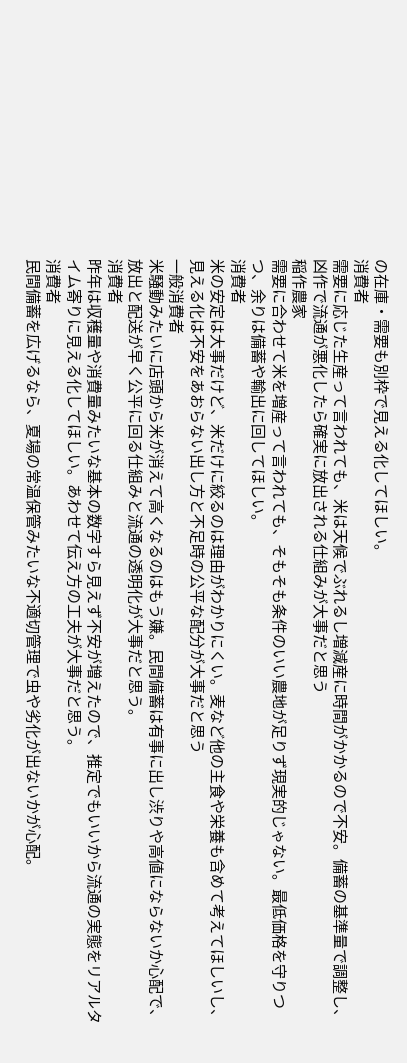の在庫・需要も別枠で見える化してほしい。
消費者
需要に応じた生産って言われても、米は天候でぶれるし増減産に時間がかかるので不安。備蓄の基準量で調整し、凶作で流通が悪化したら確実に放出される仕組みが大事だと思う
稲作農家
需要に合わせて米を増産って言われても、そもそも条件のいい農地が足りず現実的じゃない。最低価格を守りつつ、余りは備蓄や輸出に回してほしい。
消費者
米の安定は大事だけど、米だけに絞るのは理由がわかりにくい。麦など他の主食や栄養も含めて考えてほしいし、見える化は不安をあおらない出し方と不足時の公平な配分が大事だと思う
一般消費者
米騒動みたいに店頭から米が消えて高くなるのはもう嫌。民間備蓄は有事に出し渋りや高値にならないか心配で、放出と配送が早く公平に回る仕組みと流通の透明化が大事だと思う。
消費者
昨年は収穫量や消費量みたいな基本の数字すら見えず不安が増えたので、推定でもいいから流通の実態をリアルタイム寄りに見える化してほしい。あわせて伝え方の工夫が大事だと思う。
消費者
民間備蓄を広げるなら、夏場の常温保管みたいな不適切管理で虫や劣化が出ないかが心配。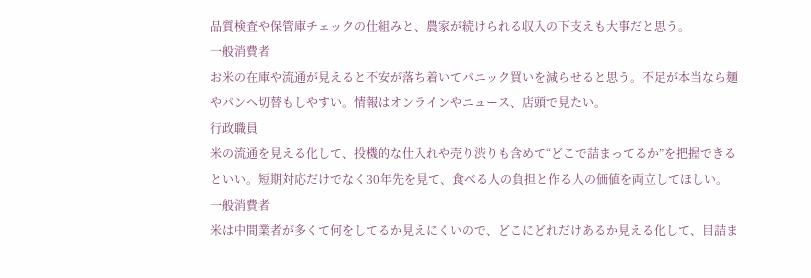品質検査や保管庫チェックの仕組みと、農家が続けられる収入の下支えも大事だと思う。
一般消費者
お米の在庫や流通が見えると不安が落ち着いてパニック買いを減らせると思う。不足が本当なら麺やパンへ切替もしやすい。情報はオンラインやニュース、店頭で見たい。
行政職員
米の流通を見える化して、投機的な仕入れや売り渋りも含めて“どこで詰まってるか”を把握できるといい。短期対応だけでなく30年先を見て、食べる人の負担と作る人の価値を両立してほしい。
一般消費者
米は中間業者が多くて何をしてるか見えにくいので、どこにどれだけあるか見える化して、目詰ま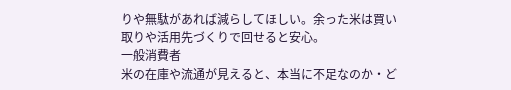りや無駄があれば減らしてほしい。余った米は買い取りや活用先づくりで回せると安心。
一般消費者
米の在庫や流通が見えると、本当に不足なのか・ど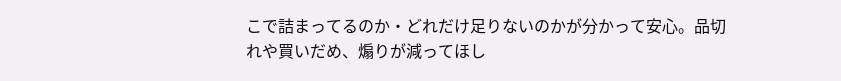こで詰まってるのか・どれだけ足りないのかが分かって安心。品切れや買いだめ、煽りが減ってほし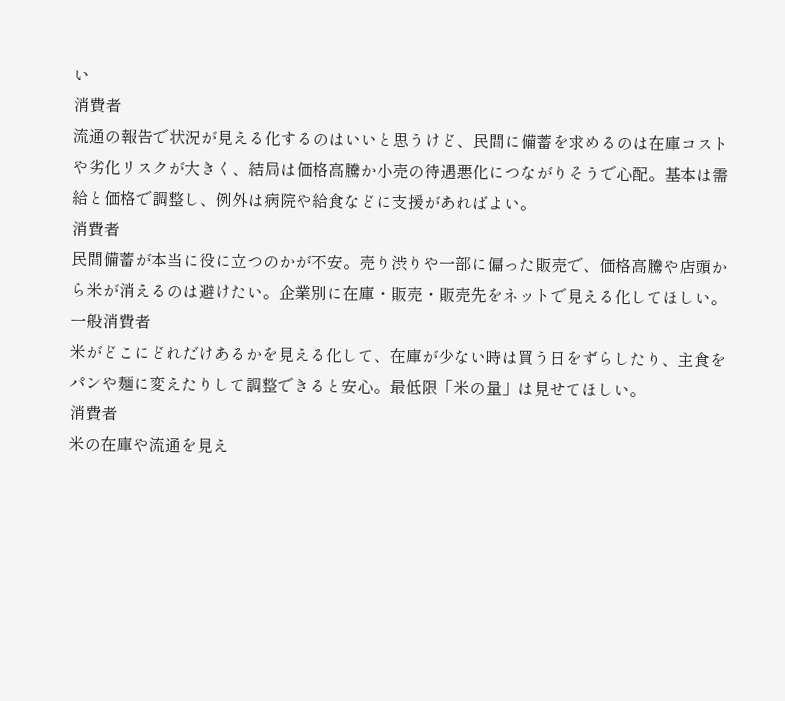い
消費者
流通の報告で状況が見える化するのはいいと思うけど、民間に備蓄を求めるのは在庫コストや劣化リスクが大きく、結局は価格高騰か小売の待遇悪化につながりそうで心配。基本は需給と価格で調整し、例外は病院や給食などに支援があればよい。
消費者
民間備蓄が本当に役に立つのかが不安。売り渋りや一部に偏った販売で、価格高騰や店頭から米が消えるのは避けたい。企業別に在庫・販売・販売先をネットで見える化してほしい。
一般消費者
米がどこにどれだけあるかを見える化して、在庫が少ない時は買う日をずらしたり、主食をパンや麺に変えたりして調整できると安心。最低限「米の量」は見せてほしい。
消費者
米の在庫や流通を見え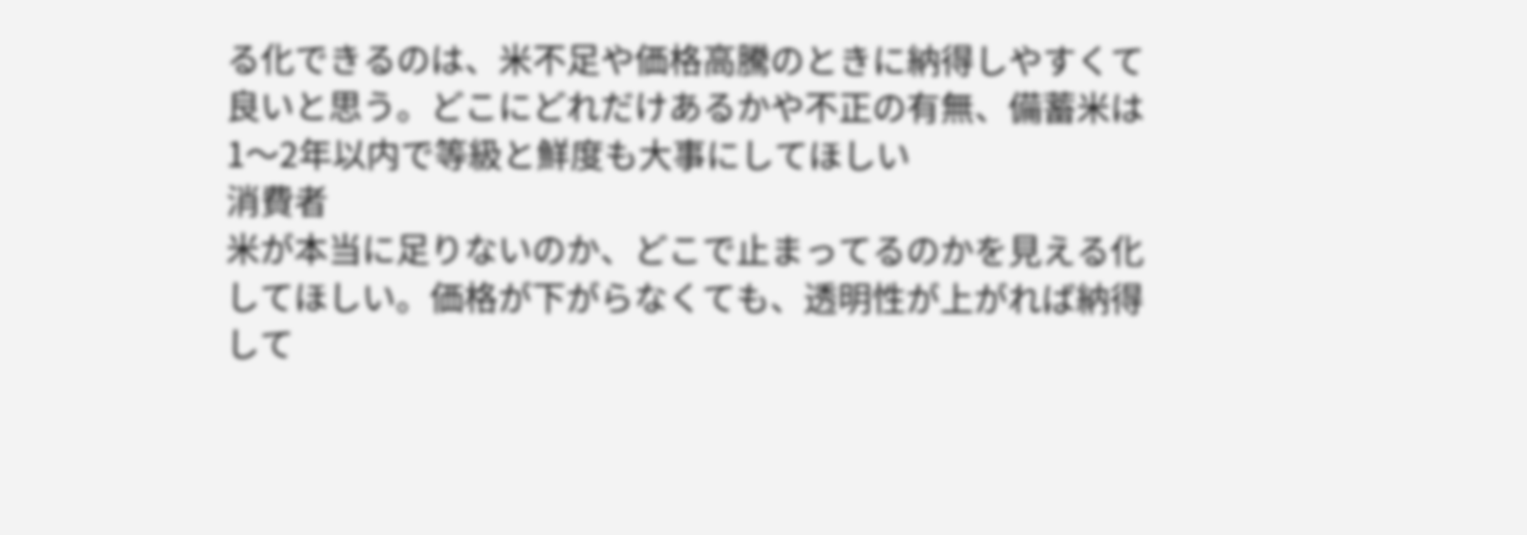る化できるのは、米不足や価格高騰のときに納得しやすくて良いと思う。どこにどれだけあるかや不正の有無、備蓄米は1〜2年以内で等級と鮮度も大事にしてほしい
消費者
米が本当に足りないのか、どこで止まってるのかを見える化してほしい。価格が下がらなくても、透明性が上がれば納得して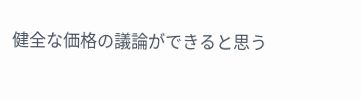健全な価格の議論ができると思う